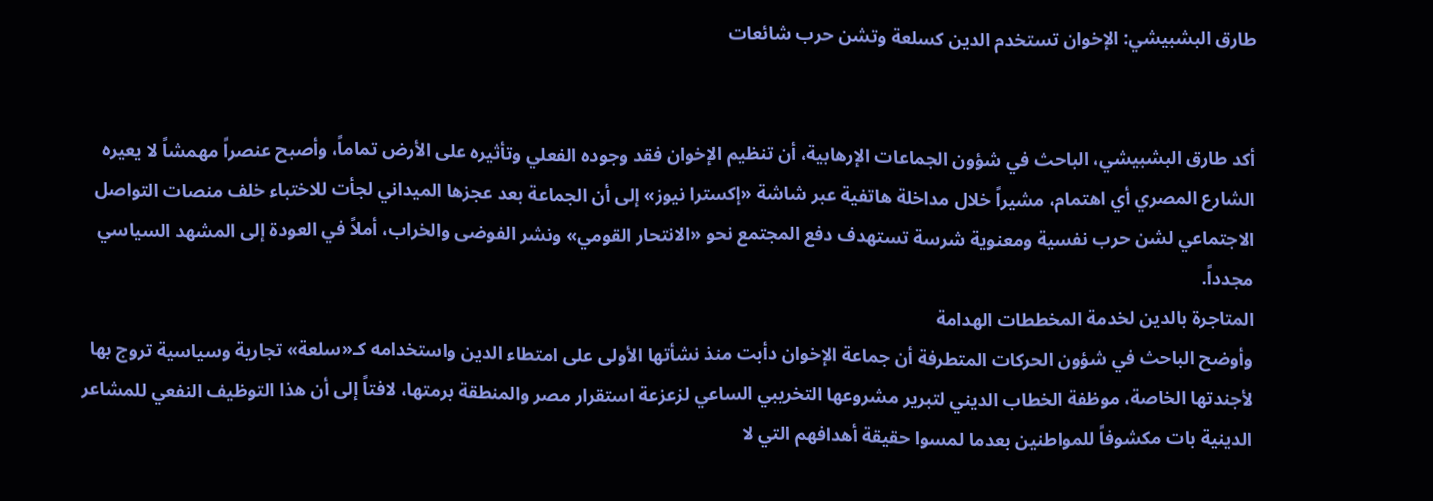طارق البشبيشي: الإخوان تستخدم الدين كسلعة وتشن حرب شائعات


أكد طارق البشبيشي، الباحث في شؤون الجماعات الإرهابية، أن تنظيم الإخوان فقد وجوده الفعلي وتأثيره على الأرض تماماً، وأصبح عنصراً مهمشاً لا يعيره الشارع المصري أي اهتمام، مشيراً خلال مداخلة هاتفية عبر شاشة «إكسترا نيوز» إلى أن الجماعة بعد عجزها الميداني لجأت للاختباء خلف منصات التواصل الاجتماعي لشن حرب نفسية ومعنوية شرسة تستهدف دفع المجتمع نحو «الانتحار القومي» ونشر الفوضى والخراب، أملاً في العودة إلى المشهد السياسي مجدداً.
المتاجرة بالدين لخدمة المخططات الهدامة
وأوضح الباحث في شؤون الحركات المتطرفة أن جماعة الإخوان دأبت منذ نشأتها الأولى على امتطاء الدين واستخدامه كـ«سلعة» تجارية وسياسية تروج بها لأجندتها الخاصة، موظفة الخطاب الديني لتبرير مشروعها التخريبي الساعي لزعزعة استقرار مصر والمنطقة برمتها، لافتاً إلى أن هذا التوظيف النفعي للمشاعر الدينية بات مكشوفاً للمواطنين بعدما لمسوا حقيقة أهدافهم التي لا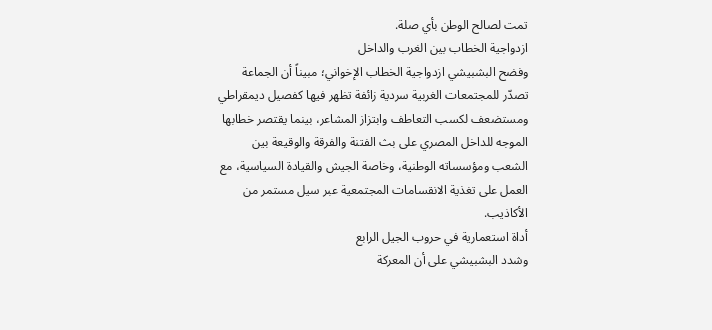تمت لصالح الوطن بأي صلة.
ازدواجية الخطاب بين الغرب والداخل
وفضح البشبيشي ازدواجية الخطاب الإخواني؛ مبيناً أن الجماعة تصدّر للمجتمعات الغربية سردية زائفة تظهر فيها كفصيل ديمقراطي ومستضعف لكسب التعاطف وابتزاز المشاعر، بينما يقتصر خطابها الموجه للداخل المصري على بث الفتنة والفرقة والوقيعة بين الشعب ومؤسساته الوطنية، وخاصة الجيش والقيادة السياسية، مع العمل على تغذية الانقسامات المجتمعية عبر سيل مستمر من الأكاذيب.
أداة استعمارية في حروب الجيل الرابع
وشدد البشبيشي على أن المعركة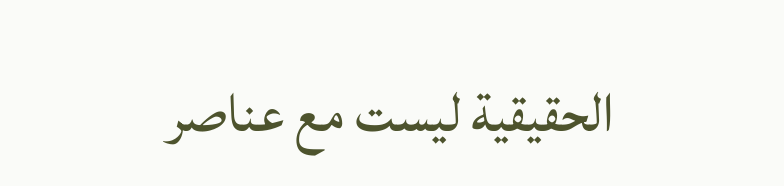الحقيقية ليست مع عناصر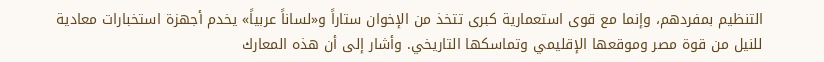التنظيم بمفردهم، وإنما مع قوى استعمارية كبرى تتخذ من الإخوان ستاراً و«لساناً عربياً» يخدم أجهزة استخبارات معادية للنيل من قوة مصر وموقعها الإقليمي وتماسكها التاريخي. وأشار إلى أن هذه المعارك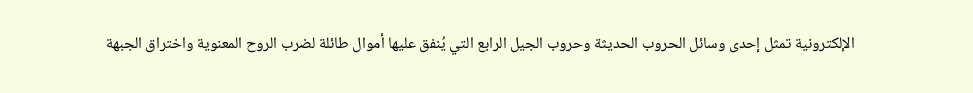الإلكترونية تمثل إحدى وسائل الحروب الحديثة وحروب الجيل الرابع التي يُنفق عليها أموال طائلة لضرب الروح المعنوية واختراق الجبهة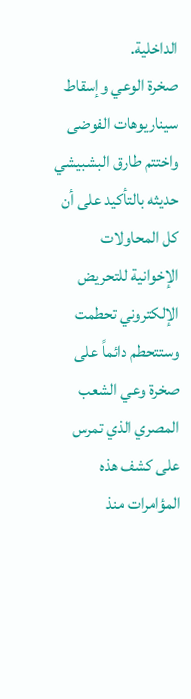الداخلية.
صخرة الوعي وإسقاط سيناريوهات الفوضى
واختتم طارق البشبيشي حديثه بالتأكيد على أن كل المحاولات الإخوانية للتحريض الإلكتروني تحطمت وستتحطم دائماً على صخرة وعي الشعب المصري الذي تمرس على كشف هذه المؤامرات منذ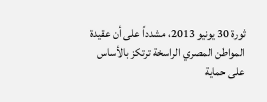ثورة 30 يونيو 2013، مشدداً على أن عقيدة المواطن المصري الراسخة ترتكز بالأساس على حماية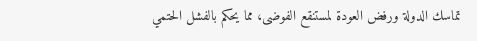تماسك الدولة ورفض العودة لمستنقع الفوضى، مما يحكم بالفشل الحتمي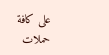على كافة حملات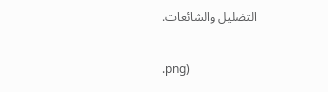التضليل والشائعات.


.png)